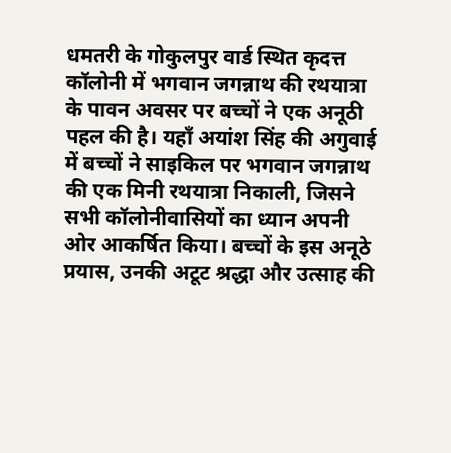धमतरी के गोकुलपुर वार्ड स्थित कृदत्त कॉलोनी में भगवान जगन्नाथ की रथयात्रा के पावन अवसर पर बच्चों ने एक अनूठी पहल की है। यहाँ अयांश सिंह की अगुवाई में बच्चों ने साइकिल पर भगवान जगन्नाथ की एक मिनी रथयात्रा निकाली, जिसने सभी कॉलोनीवासियों का ध्यान अपनी ओर आकर्षित किया। बच्चों के इस अनूठे प्रयास, उनकी अटूट श्रद्धा और उत्साह की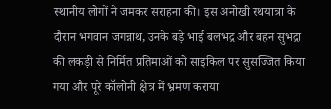स्थानीय लोगों ने जमकर सराहना की। इस अनोखी रथयात्रा के दौरान भगवान जगन्नाथ, उनके बड़े भाई बलभद्र और बहन सुभद्रा की लकड़ी से निर्मित प्रतिमाओं को साइकिल पर सुसज्जित किया गया और पूरे कॉलोनी क्षेत्र में भ्रमण कराया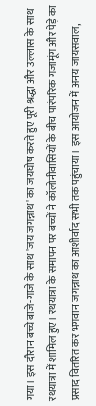गया। इस दौरान बच्चे बाजे-गाजे के साथ 'जय जगन्नाथ' का जयघोष करते हुए पूरी श्रद्धा और उल्लास के साथ रथयात्रा में शामिल हुए। रथयात्रा के समापन पर बच्चों ने कॉलोनीवासियों के बीच पारंपरिक गजामूंग और पेड़े का प्रसाद वितरित कर भगवान जगन्नाथ का आशीर्वाद सभी तक पहुंचाया। इस आयोजन में अनय जायसवाल,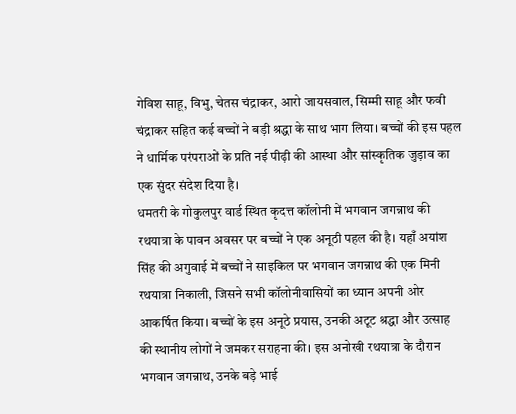गेविश साहू, विभु, चेतस चंद्राकर, आरो जायसवाल, सिम्मी साहू और फवी चंद्राकर सहित कई बच्चों ने बड़ी श्रद्धा के साथ भाग लिया। बच्चों की इस पहल ने धार्मिक परंपराओं के प्रति नई पीढ़ी की आस्था और सांस्कृतिक जुड़ाव का एक सुंदर संदेश दिया है।
धमतरी के गोकुलपुर वार्ड स्थित कृदत्त कॉलोनी में भगवान जगन्नाथ की रथयात्रा के पावन अवसर पर बच्चों ने एक अनूठी पहल की है। यहाँ अयांश सिंह की अगुवाई में बच्चों ने साइकिल पर भगवान जगन्नाथ की एक मिनी रथयात्रा निकाली, जिसने सभी कॉलोनीवासियों का ध्यान अपनी ओर आकर्षित किया। बच्चों के इस अनूठे प्रयास, उनकी अटूट श्रद्धा और उत्साह की स्थानीय लोगों ने जमकर सराहना की। इस अनोखी रथयात्रा के दौरान भगवान जगन्नाथ, उनके बड़े भाई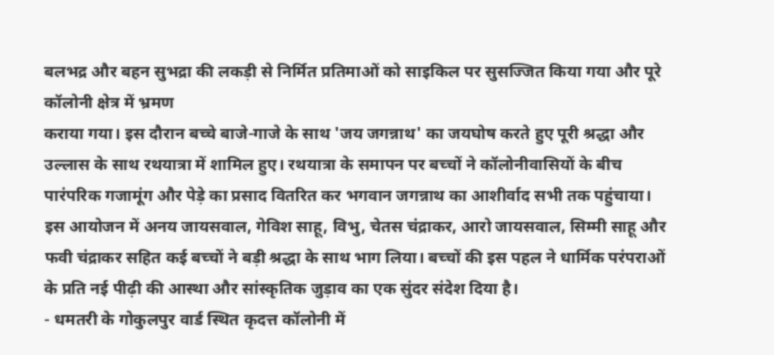बलभद्र और बहन सुभद्रा की लकड़ी से निर्मित प्रतिमाओं को साइकिल पर सुसज्जित किया गया और पूरे कॉलोनी क्षेत्र में भ्रमण
कराया गया। इस दौरान बच्चे बाजे-गाजे के साथ 'जय जगन्नाथ' का जयघोष करते हुए पूरी श्रद्धा और उल्लास के साथ रथयात्रा में शामिल हुए। रथयात्रा के समापन पर बच्चों ने कॉलोनीवासियों के बीच पारंपरिक गजामूंग और पेड़े का प्रसाद वितरित कर भगवान जगन्नाथ का आशीर्वाद सभी तक पहुंचाया। इस आयोजन में अनय जायसवाल, गेविश साहू, विभु, चेतस चंद्राकर, आरो जायसवाल, सिम्मी साहू और फवी चंद्राकर सहित कई बच्चों ने बड़ी श्रद्धा के साथ भाग लिया। बच्चों की इस पहल ने धार्मिक परंपराओं के प्रति नई पीढ़ी की आस्था और सांस्कृतिक जुड़ाव का एक सुंदर संदेश दिया है।
- धमतरी के गोकुलपुर वार्ड स्थित कृदत्त कॉलोनी में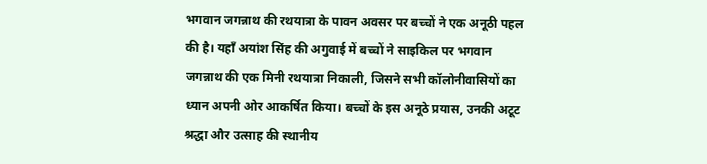भगवान जगन्नाथ की रथयात्रा के पावन अवसर पर बच्चों ने एक अनूठी पहल की है। यहाँ अयांश सिंह की अगुवाई में बच्चों ने साइकिल पर भगवान जगन्नाथ की एक मिनी रथयात्रा निकाली, जिसने सभी कॉलोनीवासियों का ध्यान अपनी ओर आकर्षित किया। बच्चों के इस अनूठे प्रयास, उनकी अटूट श्रद्धा और उत्साह की स्थानीय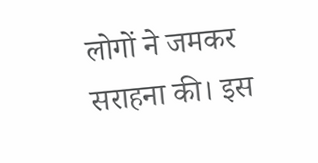लोगों ने जमकर सराहना की। इस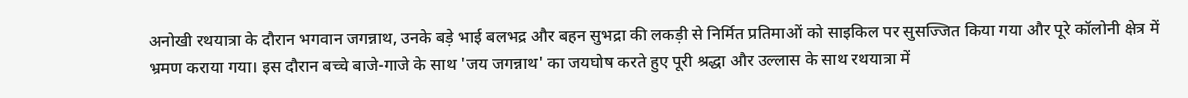अनोखी रथयात्रा के दौरान भगवान जगन्नाथ, उनके बड़े भाई बलभद्र और बहन सुभद्रा की लकड़ी से निर्मित प्रतिमाओं को साइकिल पर सुसज्जित किया गया और पूरे कॉलोनी क्षेत्र में भ्रमण कराया गया। इस दौरान बच्चे बाजे-गाजे के साथ 'जय जगन्नाथ' का जयघोष करते हुए पूरी श्रद्धा और उल्लास के साथ रथयात्रा में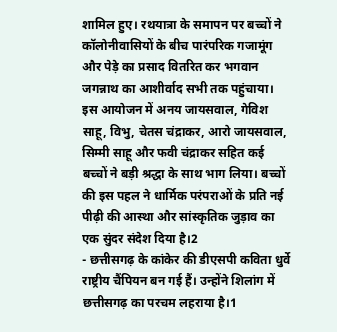शामिल हुए। रथयात्रा के समापन पर बच्चों ने कॉलोनीवासियों के बीच पारंपरिक गजामूंग और पेड़े का प्रसाद वितरित कर भगवान जगन्नाथ का आशीर्वाद सभी तक पहुंचाया। इस आयोजन में अनय जायसवाल, गेविश साहू, विभु, चेतस चंद्राकर, आरो जायसवाल, सिम्मी साहू और फवी चंद्राकर सहित कई बच्चों ने बड़ी श्रद्धा के साथ भाग लिया। बच्चों की इस पहल ने धार्मिक परंपराओं के प्रति नई पीढ़ी की आस्था और सांस्कृतिक जुड़ाव का एक सुंदर संदेश दिया है।2
- छत्तीसगढ़ के कांकेर की डीएसपी कविता धुर्वे राष्ट्रीय चैंपियन बन गई हैं। उन्होंने शिलांग में छत्तीसगढ़ का परचम लहराया है।1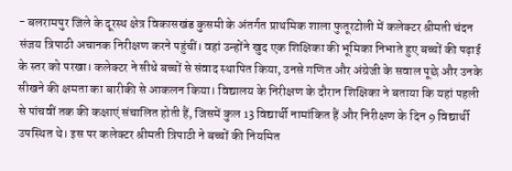- बलरामपुर जिले के दूरस्थ क्षेत्र विकासखंड कुसमी के अंतर्गत प्राथमिक शाला फुतूरटोली में कलेक्टर श्रीमती चंदन संजय त्रिपाठी अचानक निरीक्षण करने पहुंचीं। वहां उन्होंने खुद एक शिक्षिका की भूमिका निभाते हुए बच्चों की पढ़ाई के स्तर को परखा। कलेक्टर ने सीधे बच्चों से संवाद स्थापित किया, उनसे गणित और अंग्रेजी के सवाल पूछे और उनके सीखने की क्षमता का बारीकी से आकलन किया। विद्यालय के निरीक्षण के दौरान शिक्षिका ने बताया कि यहां पहली से पांचवीं तक की कक्षाएं संचालित होती हैं, जिसमें कुल 13 विद्यार्थी नामांकित हैं और निरीक्षण के दिन 9 विद्यार्थी उपस्थित थे। इस पर कलेक्टर श्रीमती त्रिपाठी ने बच्चों की नियमित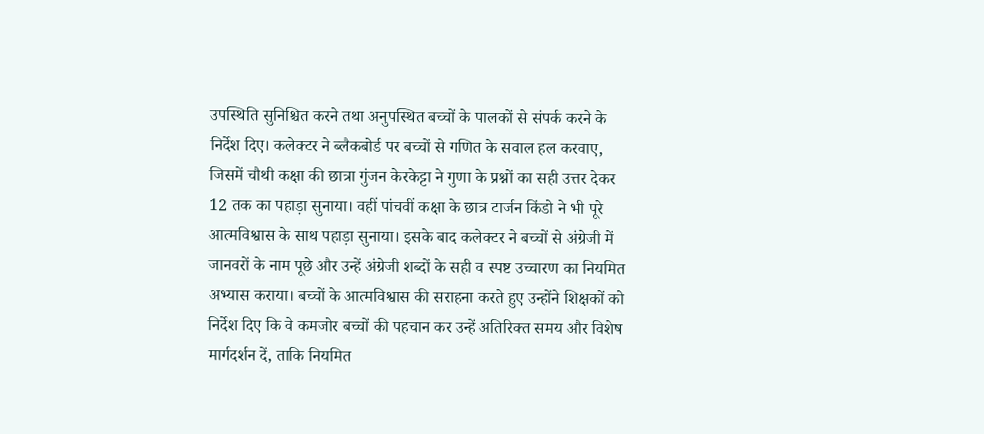उपस्थिति सुनिश्चित करने तथा अनुपस्थित बच्चों के पालकों से संपर्क करने के निर्देश दिए। कलेक्टर ने ब्लैकबोर्ड पर बच्चों से गणित के सवाल हल करवाए, जिसमें चौथी कक्षा की छात्रा गुंजन केरकेट्टा ने गुणा के प्रश्नों का सही उत्तर देकर 12 तक का पहाड़ा सुनाया। वहीं पांचवीं कक्षा के छात्र टार्जन किंडो ने भी पूरे आत्मविश्वास के साथ पहाड़ा सुनाया। इसके बाद कलेक्टर ने बच्चों से अंग्रेजी में जानवरों के नाम पूछे और उन्हें अंग्रेजी शब्दों के सही व स्पष्ट उच्चारण का नियमित अभ्यास कराया। बच्चों के आत्मविश्वास की सराहना करते हुए उन्होंने शिक्षकों को निर्देश दिए कि वे कमजोर बच्चों की पहचान कर उन्हें अतिरिक्त समय और विशेष मार्गदर्शन दें, ताकि नियमित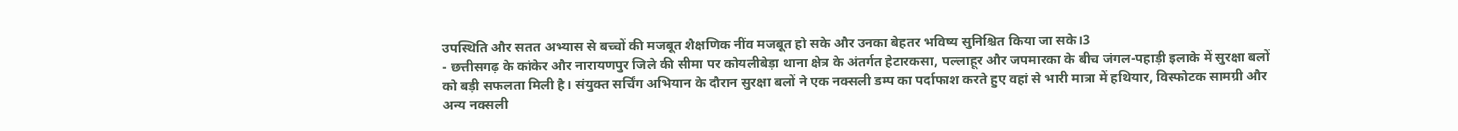उपस्थिति और सतत अभ्यास से बच्चों की मजबूत शैक्षणिक नींव मजबूत हो सके और उनका बेहतर भविष्य सुनिश्चित किया जा सके।3
- छत्तीसगढ़ के कांकेर और नारायणपुर जिले की सीमा पर कोयलीबेड़ा थाना क्षेत्र के अंतर्गत हेटारकसा, पल्लाहूर और जपमारका के बीच जंगल-पहाड़ी इलाके में सुरक्षा बलों को बड़ी सफलता मिली है। संयुक्त सर्चिंग अभियान के दौरान सुरक्षा बलों ने एक नक्सली डम्प का पर्दाफाश करते हुए वहां से भारी मात्रा में हथियार, विस्फोटक सामग्री और अन्य नक्सली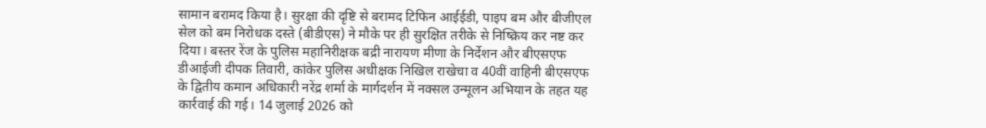सामान बरामद किया है। सुरक्षा की दृष्टि से बरामद टिफिन आईईडी, पाइप बम और बीजीएल सेल को बम निरोधक दस्ते (बीडीएस) ने मौके पर ही सुरक्षित तरीके से निष्क्रिय कर नष्ट कर दिया। बस्तर रेंज के पुलिस महानिरीक्षक बद्री नारायण मीणा के निर्देशन और बीएसएफ डीआईजी दीपक तिवारी, कांकेर पुलिस अधीक्षक निखिल राखेचा व 40वीं वाहिनी बीएसएफ के द्वितीय कमान अधिकारी नरेंद्र शर्मा के मार्गदर्शन में नक्सल उन्मूलन अभियान के तहत यह कार्रवाई की गई। 14 जुलाई 2026 को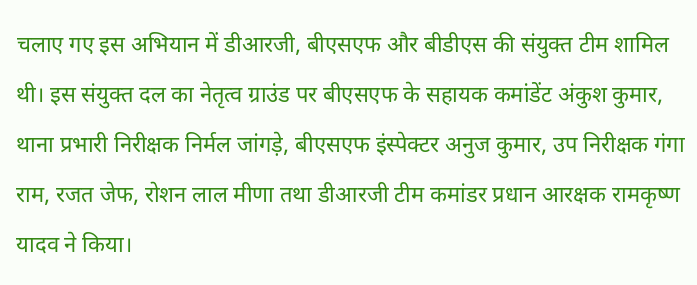चलाए गए इस अभियान में डीआरजी, बीएसएफ और बीडीएस की संयुक्त टीम शामिल थी। इस संयुक्त दल का नेतृत्व ग्राउंड पर बीएसएफ के सहायक कमांडेंट अंकुश कुमार, थाना प्रभारी निरीक्षक निर्मल जांगड़े, बीएसएफ इंस्पेक्टर अनुज कुमार, उप निरीक्षक गंगा राम, रजत जेफ, रोशन लाल मीणा तथा डीआरजी टीम कमांडर प्रधान आरक्षक रामकृष्ण यादव ने किया।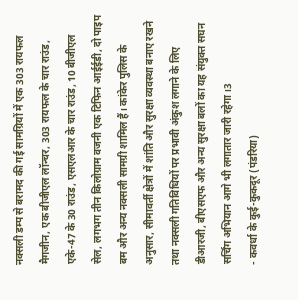नक्सली डम्प से बरामद की गई सामग्रियों में एक 303 रायफल मैगजीन, एक बीजीएल लॉन्चर, 303 रायफल के चार राउंड, एके-47 के 30 राउंड, एसएलआर के चार राउंड, 10 बीजीएल सेल, लगभग तीन किलोग्राम वजनी एक टिफिन आईईडी, दो पाइप बम और अन्य नक्सली सामग्री शामिल हैं। कांकेर पुलिस के अनुसार, सीमावर्ती क्षेत्रों में शांति और सुरक्षा व्यवस्था बनाए रखने तथा नक्सली गतिविधियों पर प्रभावी अंकुश लगाने के लिए डीआरजी, बीएसएफ और अन्य सुरक्षा बलों का यह संयुक्त सघन सर्चिंग अभियान आगे भी लगातार जारी रहेगा।3
- कवर्धा के कुई-कुकदूर (पंडरिया)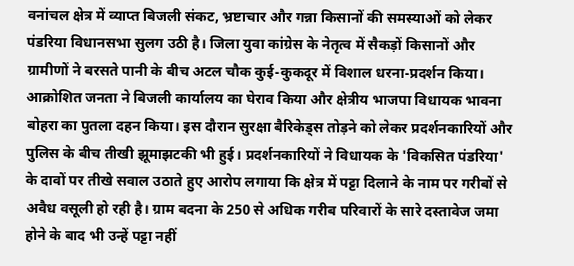वनांचल क्षेत्र में व्याप्त बिजली संकट, भ्रष्टाचार और गन्ना किसानों की समस्याओं को लेकर पंडरिया विधानसभा सुलग उठी है। जिला युवा कांग्रेस के नेतृत्व में सैकड़ों किसानों और ग्रामीणों ने बरसते पानी के बीच अटल चौक कुई-कुकदूर में विशाल धरना-प्रदर्शन किया। आक्रोशित जनता ने बिजली कार्यालय का घेराव किया और क्षेत्रीय भाजपा विधायक भावना बोहरा का पुतला दहन किया। इस दौरान सुरक्षा बैरिकेड्स तोड़ने को लेकर प्रदर्शनकारियों और पुलिस के बीच तीखी झूमाझटकी भी हुई। प्रदर्शनकारियों ने विधायक के 'विकसित पंडरिया' के दावों पर तीखे सवाल उठाते हुए आरोप लगाया कि क्षेत्र में पट्टा दिलाने के नाम पर गरीबों से अवैध वसूली हो रही है। ग्राम बदना के 250 से अधिक गरीब परिवारों के सारे दस्तावेज जमा होने के बाद भी उन्हें पट्टा नहीं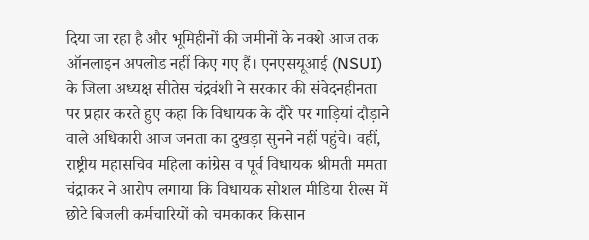दिया जा रहा है और भूमिहीनों की जमीनों के नक्शे आज तक ऑनलाइन अपलोड नहीं किए गए हैं। एनएसयूआई (NSUI) के जिला अध्यक्ष सीतेस चंद्रवंशी ने सरकार की संवेदनहीनता पर प्रहार करते हुए कहा कि विधायक के दौरे पर गाड़ियां दौड़ाने वाले अधिकारी आज जनता का दुखड़ा सुनने नहीं पहुंचे। वहीं, राष्ट्रीय महासचिव महिला कांग्रेस व पूर्व विधायक श्रीमती ममता चंद्राकर ने आरोप लगाया कि विधायक सोशल मीडिया रील्स में छोटे बिजली कर्मचारियों को चमकाकर किसान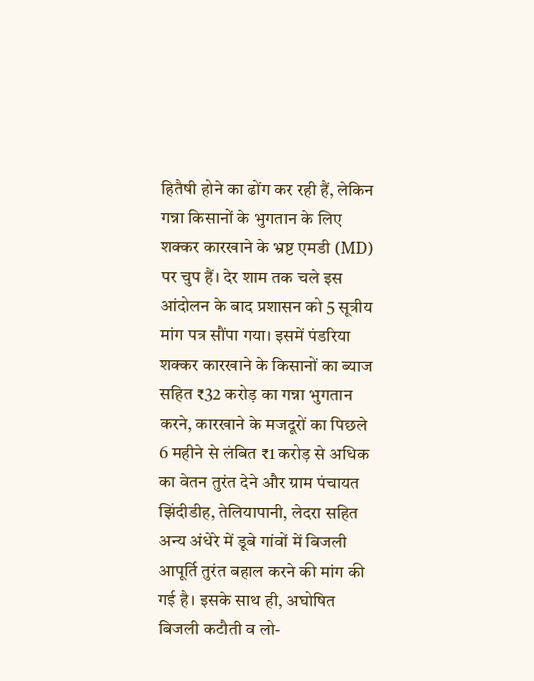हितैषी होने का ढोंग कर रही हैं, लेकिन गन्ना किसानों के भुगतान के लिए शक्कर कारखाने के भ्रष्ट एमडी (MD) पर चुप हैं। देर शाम तक चले इस आंदोलन के बाद प्रशासन को 5 सूत्रीय मांग पत्र सौंपा गया। इसमें पंडरिया शक्कर कारखाने के किसानों का ब्याज सहित ₹32 करोड़ का गन्ना भुगतान करने, कारखाने के मजदूरों का पिछले 6 महीने से लंबित ₹1 करोड़ से अधिक का वेतन तुरंत देने और ग्राम पंचायत झिंदीडीह, तेलियापानी, लेदरा सहित अन्य अंधेरे में डूबे गांवों में बिजली आपूर्ति तुरंत बहाल करने की मांग की गई है। इसके साथ ही, अघोषित बिजली कटौती व लो-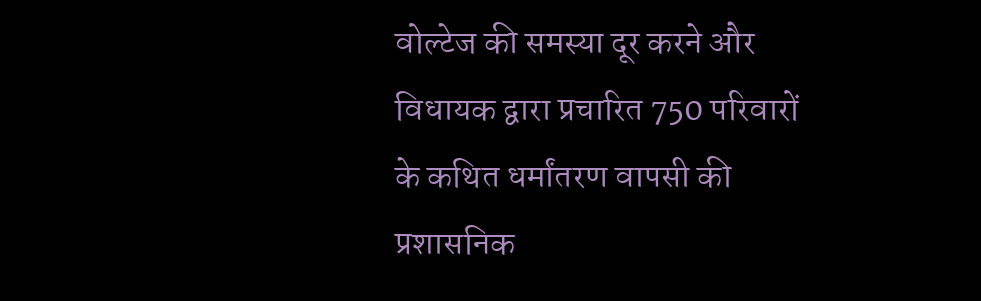वोल्टेज की समस्या दूर करने और विधायक द्वारा प्रचारित 750 परिवारों के कथित धर्मांतरण वापसी की प्रशासनिक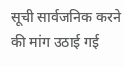सूची सार्वजनिक करने की मांग उठाई गई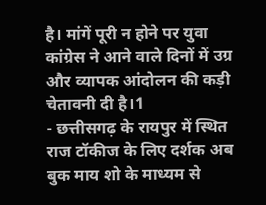है। मांगें पूरी न होने पर युवा कांग्रेस ने आने वाले दिनों में उग्र और व्यापक आंदोलन की कड़ी चेतावनी दी है।1
- छत्तीसगढ़ के रायपुर में स्थित राज टॉकीज के लिए दर्शक अब बुक माय शो के माध्यम से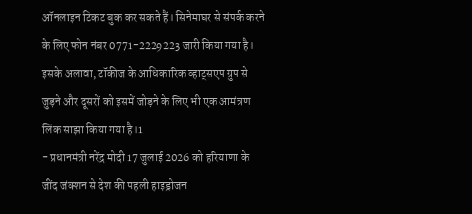ऑनलाइन टिकट बुक कर सकते हैं। सिनेमाघर से संपर्क करने के लिए फोन नंबर 0771-2229223 जारी किया गया है। इसके अलावा, टॉकीज के आधिकारिक व्हाट्सएप ग्रुप से जुड़ने और दूसरों को इसमें जोड़ने के लिए भी एक आमंत्रण लिंक साझा किया गया है।1
- प्रधानमंत्री नरेंद्र मोदी 17 जुलाई 2026 को हरियाणा के जींद जंक्शन से देश की पहली हाइड्रोजन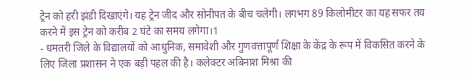ट्रेन को हरी झंडी दिखाएंगे। यह ट्रेन जींद और सोनीपत के बीच चलेगी। लगभग 89 किलोमीटर का यह सफर तय करने में इस ट्रेन को करीब 2 घंटे का समय लगेगा।1
- धमतरी जिले के विद्यालयों को आधुनिक, समावेशी और गुणवत्तापूर्ण शिक्षा के केंद्र के रूप में विकसित करने के लिए जिला प्रशासन ने एक बड़ी पहल की है। कलेक्टर अबिनाश मिश्रा की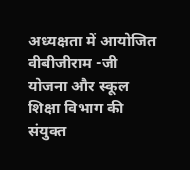अध्यक्षता में आयोजित वीबीजीराम -जी योजना और स्कूल शिक्षा विभाग की संयुक्त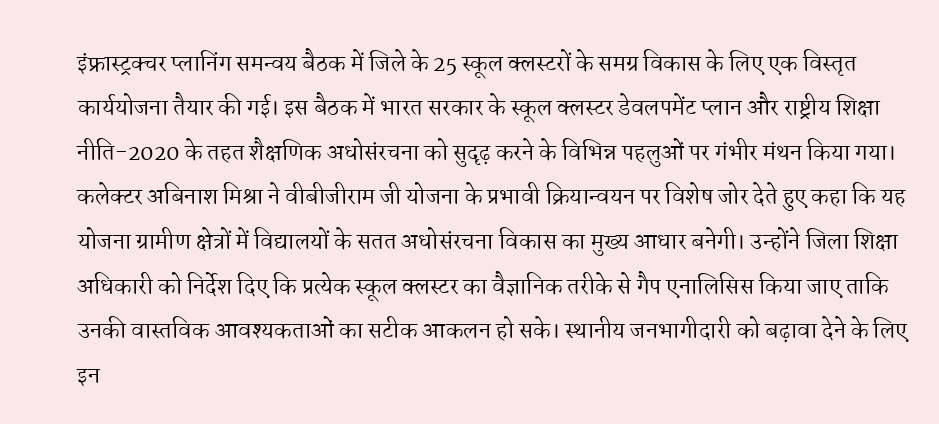इंफ्रास्ट्रक्चर प्लानिंग समन्वय बैठक में जिले के 25 स्कूल क्लस्टरों के समग्र विकास के लिए एक विस्तृत कार्ययोजना तैयार की गई। इस बैठक में भारत सरकार के स्कूल क्लस्टर डेवलपमेंट प्लान और राष्ट्रीय शिक्षा नीति-2020 के तहत शैक्षणिक अधोसंरचना को सुदृढ़ करने के विभिन्न पहलुओं पर गंभीर मंथन किया गया। कलेक्टर अबिनाश मिश्रा ने वीबीजीराम जी योजना के प्रभावी क्रियान्वयन पर विशेष जोर देते हुए कहा कि यह योजना ग्रामीण क्षेत्रों में विद्यालयों के सतत अधोसंरचना विकास का मुख्य आधार बनेगी। उन्होंने जिला शिक्षा अधिकारी को निर्देश दिए कि प्रत्येक स्कूल क्लस्टर का वैज्ञानिक तरीके से गैप एनालिसिस किया जाए ताकि उनकी वास्तविक आवश्यकताओं का सटीक आकलन हो सके। स्थानीय जनभागीदारी को बढ़ावा देने के लिए इन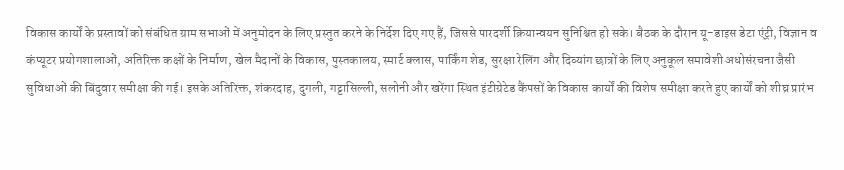विकास कार्यों के प्रस्तावों को संबंधित ग्राम सभाओं में अनुमोदन के लिए प्रस्तुत करने के निर्देश दिए गए हैं, जिससे पारदर्शी क्रियान्वयन सुनिश्चित हो सके। बैठक के दौरान यू-डाइस डेटा एंट्री, विज्ञान व कंप्यूटर प्रयोगशालाओं, अतिरिक्त कक्षों के निर्माण, खेल मैदानों के विकास, पुस्तकालय, स्मार्ट क्लास, पार्किंग शेड, सुरक्षा रेलिंग और दिव्यांग छात्रों के लिए अनुकूल समावेशी अधोसंरचना जैसी सुविधाओं की बिंदुवार समीक्षा की गई। इसके अतिरिक्त, शंकरदाह, दुगली, गट्टासिल्ली, सलोनी और खरेंगा स्थित इंटीग्रेटेड कैंपसों के विकास कार्यों की विशेष समीक्षा करते हुए कार्यों को शीघ्र प्रारंभ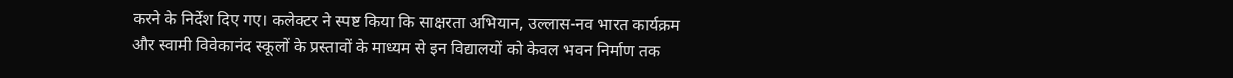करने के निर्देश दिए गए। कलेक्टर ने स्पष्ट किया कि साक्षरता अभियान, उल्लास-नव भारत कार्यक्रम और स्वामी विवेकानंद स्कूलों के प्रस्तावों के माध्यम से इन विद्यालयों को केवल भवन निर्माण तक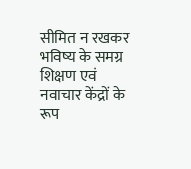सीमित न रखकर भविष्य के समग्र शिक्षण एवं नवाचार केंद्रों के रूप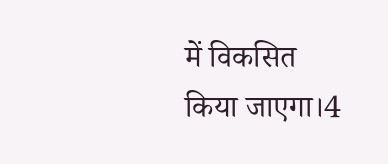में विकसित किया जाएगा।4